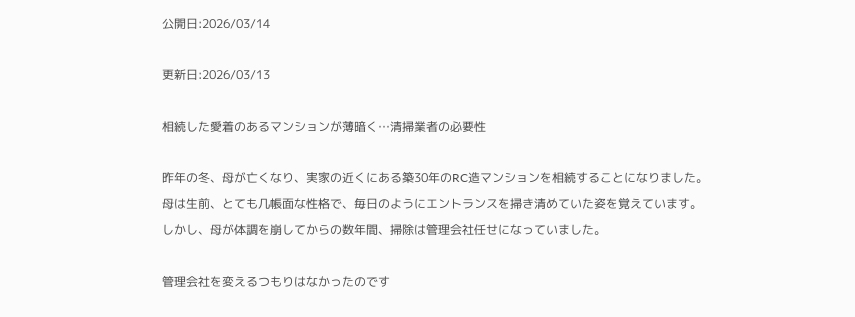公開日:2026/03/14

更新日:2026/03/13

相続した愛着のあるマンションが薄暗く…清掃業者の必要性

昨年の冬、母が亡くなり、実家の近くにある築30年のRC造マンションを相続することになりました。
母は生前、とても几帳面な性格で、毎日のようにエントランスを掃き清めていた姿を覚えています。
しかし、母が体調を崩してからの数年間、掃除は管理会社任せになっていました。

管理会社を変えるつもりはなかったのです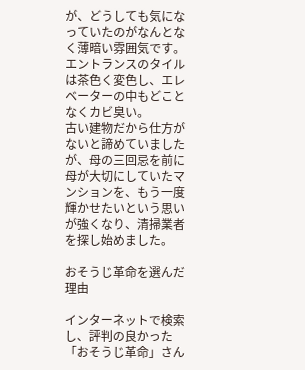が、どうしても気になっていたのがなんとなく薄暗い雰囲気です。
エントランスのタイルは茶色く変色し、エレベーターの中もどことなくカビ臭い。
古い建物だから仕方がないと諦めていましたが、母の三回忌を前に母が大切にしていたマンションを、もう一度輝かせたいという思いが強くなり、清掃業者を探し始めました。

おそうじ革命を選んだ理由

インターネットで検索し、評判の良かった「おそうじ革命」さん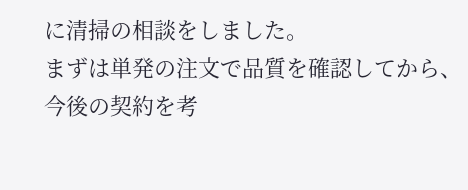に清掃の相談をしました。
まずは単発の注文で品質を確認してから、今後の契約を考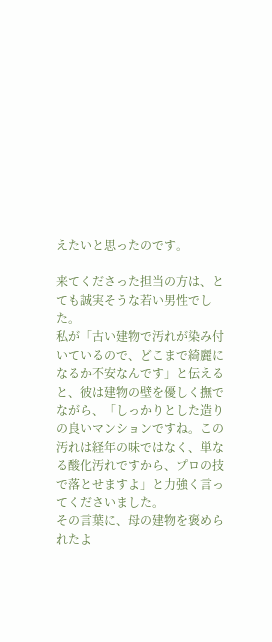えたいと思ったのです。

来てくださった担当の方は、とても誠実そうな若い男性でした。
私が「古い建物で汚れが染み付いているので、どこまで綺麗になるか不安なんです」と伝えると、彼は建物の壁を優しく撫でながら、「しっかりとした造りの良いマンションですね。この汚れは経年の味ではなく、単なる酸化汚れですから、プロの技で落とせますよ」と力強く言ってくださいました。
その言葉に、母の建物を褒められたよ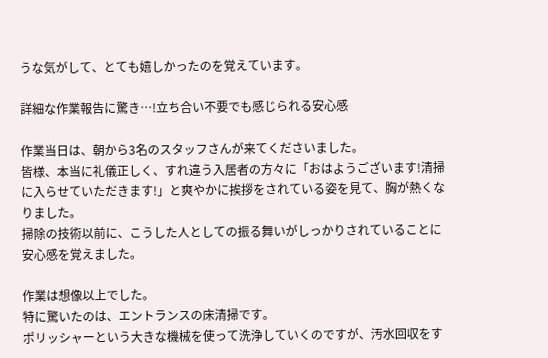うな気がして、とても嬉しかったのを覚えています。

詳細な作業報告に驚き…!立ち合い不要でも感じられる安心感

作業当日は、朝から3名のスタッフさんが来てくださいました。
皆様、本当に礼儀正しく、すれ違う入居者の方々に「おはようございます!清掃に入らせていただきます!」と爽やかに挨拶をされている姿を見て、胸が熱くなりました。
掃除の技術以前に、こうした人としての振る舞いがしっかりされていることに安心感を覚えました。

作業は想像以上でした。
特に驚いたのは、エントランスの床清掃です。
ポリッシャーという大きな機械を使って洗浄していくのですが、汚水回収をす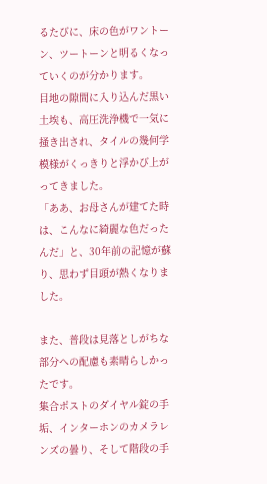るたびに、床の色がワントーン、ツートーンと明るくなっていくのが分かります。
目地の隙間に入り込んだ黒い土埃も、高圧洗浄機で一気に掻き出され、タイルの幾何学模様がくっきりと浮かび上がってきました。
「ああ、お母さんが建てた時は、こんなに綺麗な色だったんだ」と、30年前の記憶が蘇り、思わず目頭が熱くなりました。

また、普段は見落としがちな部分への配慮も素晴らしかったです。
集合ポストのダイヤル錠の手垢、インターホンのカメラレンズの曇り、そして階段の手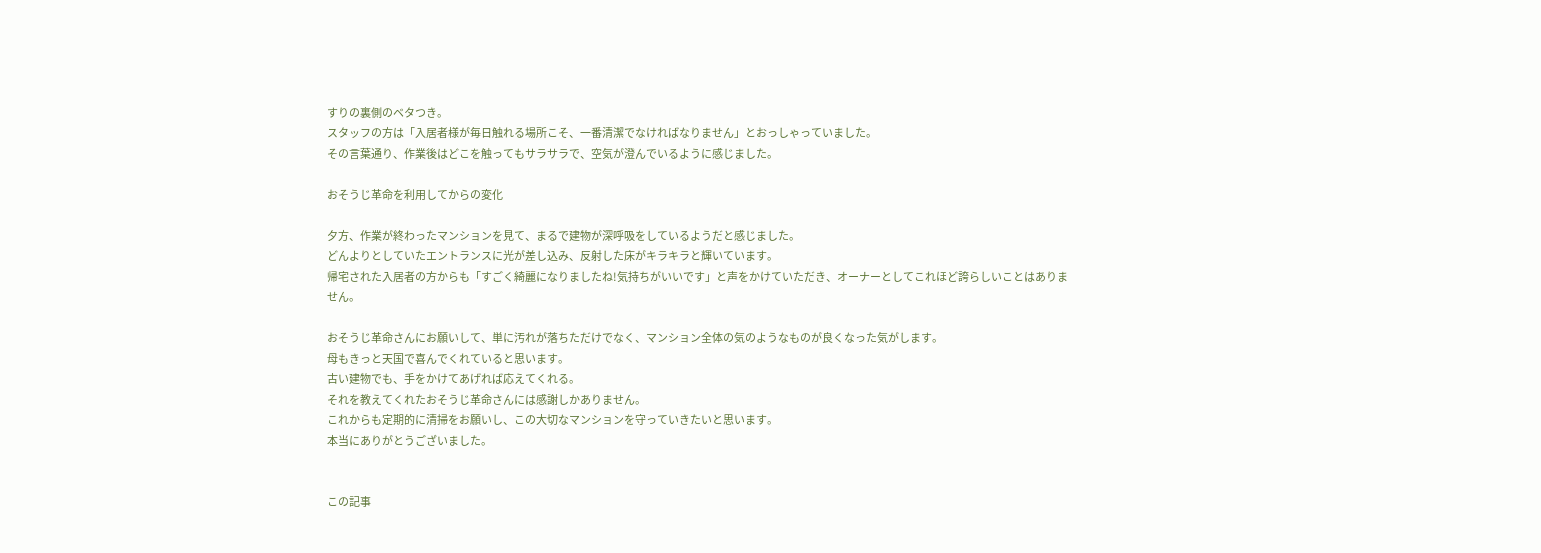すりの裏側のベタつき。
スタッフの方は「入居者様が毎日触れる場所こそ、一番清潔でなければなりません」とおっしゃっていました。
その言葉通り、作業後はどこを触ってもサラサラで、空気が澄んでいるように感じました。

おそうじ革命を利用してからの変化

夕方、作業が終わったマンションを見て、まるで建物が深呼吸をしているようだと感じました。
どんよりとしていたエントランスに光が差し込み、反射した床がキラキラと輝いています。
帰宅された入居者の方からも「すごく綺麗になりましたね!気持ちがいいです」と声をかけていただき、オーナーとしてこれほど誇らしいことはありません。

おそうじ革命さんにお願いして、単に汚れが落ちただけでなく、マンション全体の気のようなものが良くなった気がします。
母もきっと天国で喜んでくれていると思います。
古い建物でも、手をかけてあげれば応えてくれる。
それを教えてくれたおそうじ革命さんには感謝しかありません。
これからも定期的に清掃をお願いし、この大切なマンションを守っていきたいと思います。
本当にありがとうございました。


この記事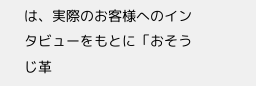は、実際のお客様へのインタビューをもとに「おそうじ革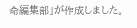命編集部」が作成しました。